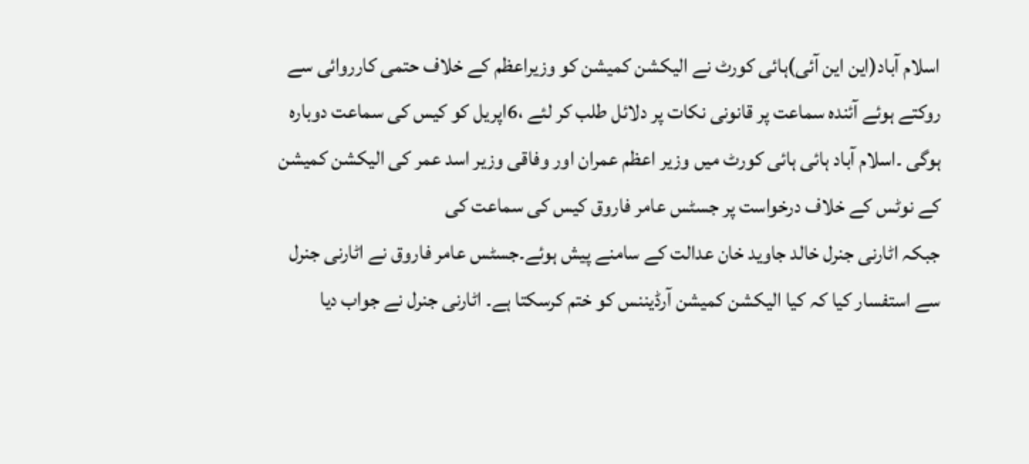اسلام آباد(این این آئی)ہائی کورٹ نے الیکشن کمیشن کو وزیراعظم کے خلاف حتمی کارروائی سے روکتے ہوئے آئندہ سماعت پر قانونی نکات پر دلائل طلب کر لئے ،6اپریل کو کیس کی سماعت دوبارہ ہوگی ۔اسلام آباد ہائی ہائی کورٹ میں وزیر اعظم عمران اور وفاقی وزیر اسد عمر کی الیکشن کمیشن کے نوٹس کے خلاف درخواست پر جسٹس عامر فاروق کیس کی سماعت کی
جبکہ اٹارنی جنرل خالد جاوید خان عدالت کے سامنے پیش ہوئے۔جسٹس عامر فاروق نے اٹارنی جنرل سے استفسار کیا کہ کیا الیکشن کمیشن آرڈیننس کو ختم کرسکتا ہے۔ اٹارنی جنرل نے جواب دیا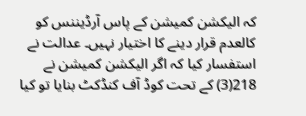کہ الیکشن کمیشن کے پاس آرڈیننس کو کالعدم قرار دینے کا اختیار نہیں۔ عدالت نے استفسار کیا کہ اگر الیکشن کمیشن نے 218(3) کے تحت کوڈ آف کنڈکٹ بنایا تو کیا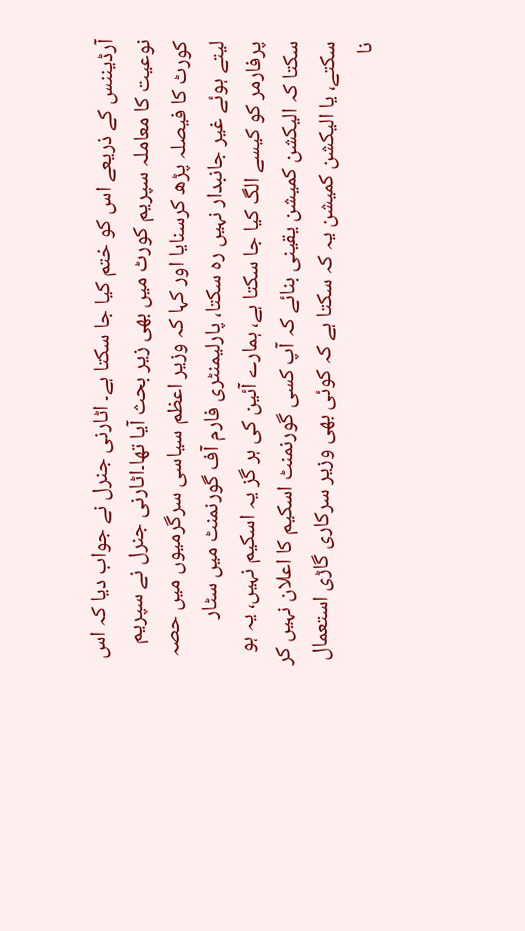آرڈیننس کے ذریعے اس کو ختم کیا جا سکتا ہے۔ اٹارنی جنرل نے جواب دیا کہ اس نوعیت کا معاملہ سپریم کورٹ میں بھی زیر بحث آیا تھا۔اٹارنی جنرل نے سپریم کورٹ کا فیصلہ پڑھ کرسنایا اور کہا کہ وزیر اعظم سیاسی سرگرمیوں میں حصہ لیتے ہوئے غیر جانبدار نہیں رہ سکتا، پارلیمنٹری فارم آف گورنمنٹ میں سٹار پرفارمر کو کیسے الگ کیا جا سکتا ہے، ہمارے آئین کی ہر گز یہ اسکیم نہیں، یہ ہو سکتا کہ الیکشن کمیشن یقینی بنائے کہ آپ کسی گورنمنٹ اسکیم کا اعلان نہیں کر سکتے، یا الیکشن کمیشن یہ کہ سکتا ہے کہ کوئی بھی وزیر سرکاری گاڑی استعمال نا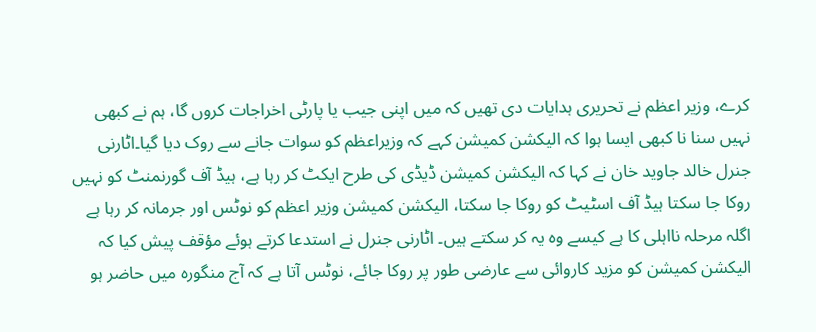کرے، وزیر اعظم نے تحریری ہدایات دی تھیں کہ میں اپنی جیب یا پارٹی اخراجات کروں گا، ہم نے کبھی نہیں سنا نا کبھی ایسا ہوا کہ الیکشن کمیشن کہے کہ وزیراعظم کو سوات جانے سے روک دیا گیا۔اٹارنی جنرل خالد جاوید خان نے کہا کہ الیکشن کمیشن ڈیڈی کی طرح ایکٹ کر رہا ہے، ہیڈ آف گورنمنٹ کو نہیں روکا جا سکتا ہیڈ آف اسٹیٹ کو روکا جا سکتا، الیکشن کمیشن وزیر اعظم کو نوٹس اور جرمانہ کر رہا ہے اگلہ مرحلہ نااہلی کا ہے کیسے وہ یہ کر سکتے ہیں۔ اٹارنی جنرل نے استدعا کرتے ہوئے مؤقف پیش کیا کہ الیکشن کمیشن کو مزید کاروائی سے عارضی طور پر روکا جائے، نوٹس آتا ہے کہ آج منگورہ میں حاضر ہو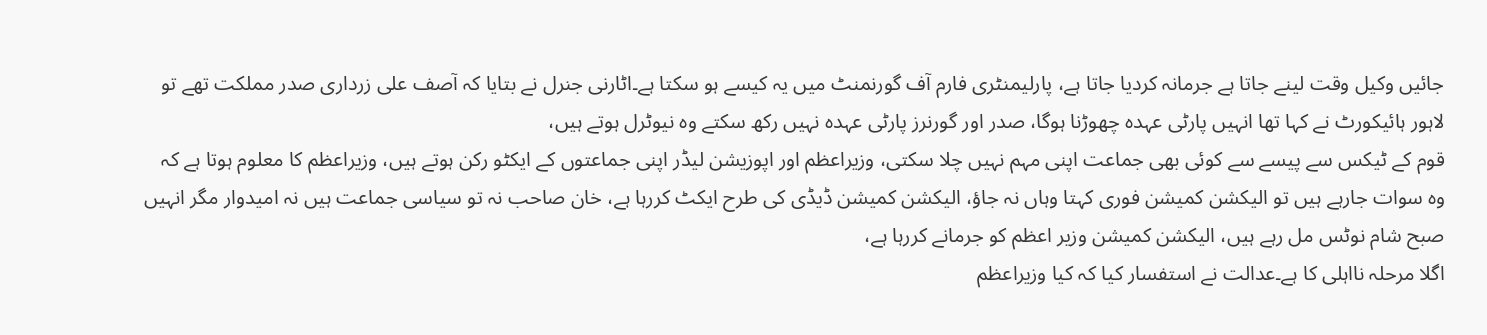جائیں وکیل وقت لینے جاتا ہے جرمانہ کردیا جاتا ہے، پارلیمنٹری فارم آف گورنمنٹ میں یہ کیسے ہو سکتا ہے۔اٹارنی جنرل نے بتایا کہ آصف علی زرداری صدر مملکت تھے تو لاہور ہائیکورٹ نے کہا تھا انہیں پارٹی عہدہ چھوڑنا ہوگا، صدر اور گورنرز پارٹی عہدہ نہیں رکھ سکتے وہ نیوٹرل ہوتے ہیں،
قوم کے ٹیکس سے پیسے سے کوئی بھی جماعت اپنی مہم نہیں چلا سکتی، وزیراعظم اور اپوزیشن لیڈر اپنی جماعتوں کے ایکٹو رکن ہوتے ہیں، وزیراعظم کا معلوم ہوتا ہے کہ وہ سوات جارہے ہیں تو الیکشن کمیشن فوری کہتا وہاں نہ جاؤ، الیکشن کمیشن ڈیڈی کی طرح ایکٹ کررہا ہے، خان صاحب نہ تو سیاسی جماعت ہیں نہ امیدوار مگر انہیں صبح شام نوٹس مل رہے ہیں، الیکشن کمیشن وزیر اعظم کو جرمانے کررہا ہے،
اگلا مرحلہ نااہلی کا ہے۔عدالت نے استفسار کیا کہ کیا وزیراعظم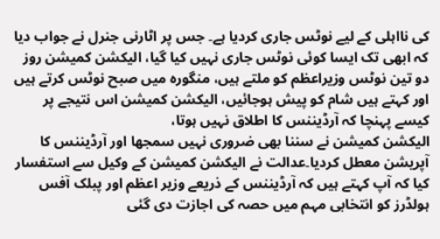کی نااہلی کے لیے نوٹس جاری کردیا ہے۔ جس پر اٹارنی جنرل نے جواب دیا کہ ابھی تک ایسا کوئی نوٹس جاری نہیں کیا گیا، الیکشن کمیشن روز دو تین نوٹس وزیراعظم کو ملتے ہیں، منگورہ میں صبح نوٹس کرتے ہیں اور کہتے ہیں شام کو پیش ہوجائیں، الیکشن کمیشن اس نتیجے پر کیسے پہنچا کہ آرڈیننس کا اطلاق نہیں ہوتا،
الیکشن کمیشن نے سننا بھی ضروری نہیں سمجھا اور آرڈیننس کا آپریشن معطل کردیا۔عدالت نے الیکشن کمیشن کے وکیل سے استفسار کیا کہ آپ کہتے ہیں کہ آرڈیننس کے ذریعے وزیر اعظم اور پبلک آفس ہولڈرز کو انتخابی مہم میں حصہ کی اجازت دی گئی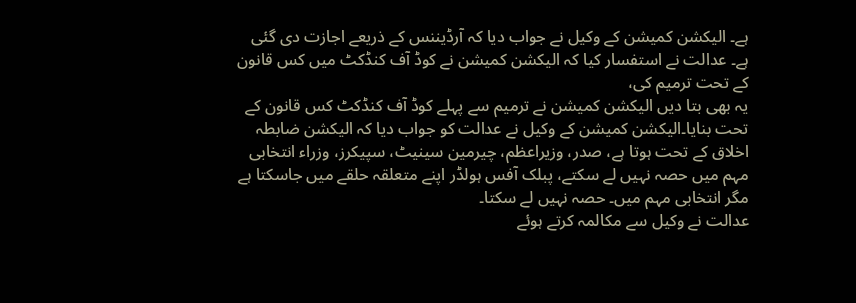ہے۔ الیکشن کمیشن کے وکیل نے جواب دیا کہ آرڈیننس کے ذریعے اجازت دی گئی ہے۔ عدالت نے استفسار کیا کہ الیکشن کمیشن نے کوڈ آف کنڈکٹ میں کس قانون کے تحت ترمیم کی،
یہ بھی بتا دیں الیکشن کمیشن نے ترمیم سے پہلے کوڈ آف کنڈکٹ کس قانون کے تحت بنایا۔الیکشن کمیشن کے وکیل نے عدالت کو جواب دیا کہ الیکشن ضابطہ اخلاق کے تحت ہوتا ہے، صدر، وزیراعظم، چیرمین سینیٹ، سپیکرز، وزراء انتخابی مہم میں حصہ نہیں لے سکتے، پبلک آفس ہولڈر اپنے متعلقہ حلقے میں جاسکتا ہے مگر انتخابی مہم میں۔ حصہ نہیں لے سکتا۔
عدالت نے وکیل سے مکالمہ کرتے ہوئے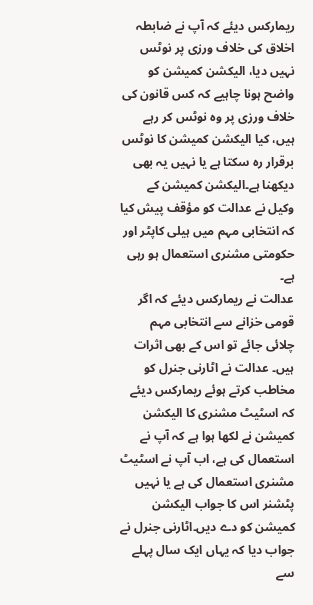ریمارکس دیئے کہ آپ نے ضابطہ اخلاق کی خلاف ورزی پر نوٹس نہیں دیا، الیکشن کمیشن کو واضح ہونا چاہیے کہ کس قانون کی خلاف ورزی پر وہ نوٹس کر رہے ہیں، کیا الیکشن کمیشن کا نوٹس برقرار رہ سکتا ہے یا نہیں یہ بھی دیکھنا ہے۔الیکشن کمیشن کے وکیل نے عدالت کو مؤقف پیش کیا کہ انتخابی مہم میں ہیلی کاپٹر اور حکومتی مشنری استعمال ہو رہی ہے۔
عدالت نے ریمارکس دیئے کہ اگر قومی خزانے سے انتخابی مہم چلائی جائے تو اس کے بھی اثرات ہیں۔ عدالت نے اٹارنی جنرل کو مخاطب کرتے ہوئے ریمارکس دیئے کہ اسٹیٹ مشنری کا الیکشن کمیشن نے لکھا ہوا ہے کہ آپ نے استعمال کی ہے، اب آپ نے اسٹیٹ مشنری استعمال کی ہے یا نہیں پٹشنر اس کا جواب الیکشن کمیشن کو دے دیں۔اٹارنی جنرل نے جواب دیا کہ یہاں ایک سال پہلے سے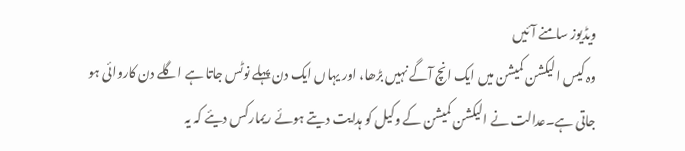ویڈیوز سامنے آئیں
وہ کیس الیکشن کمیشن میں ایک انچ آگے نہیں بڑھا، اور یہاں ایک دن پہلے نوٹس جاتا ہے اگلے دن کاروائی ہو جاتی ہے۔عدالت نے الیکشن کمیشن کے وکیل کو ہدایت دیتے ہوئے ریمارکس دیئے کہ یہ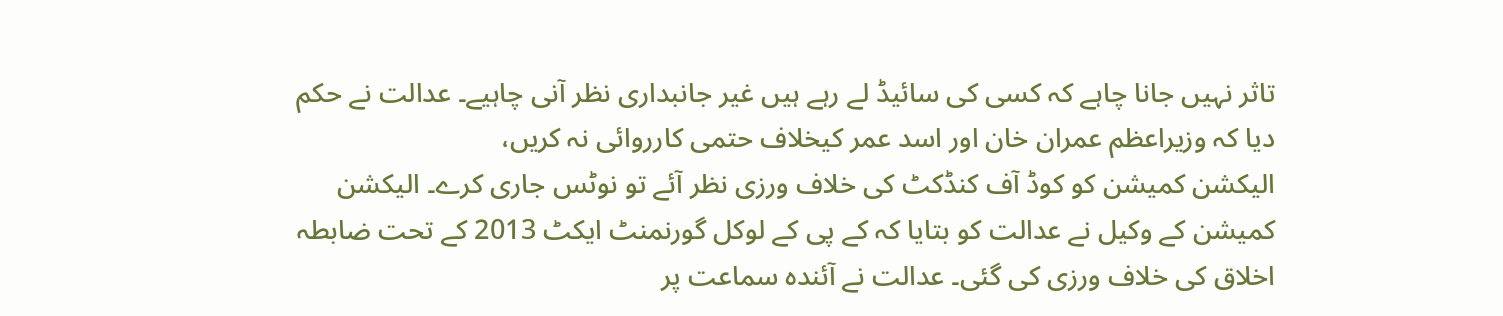تاثر نہیں جانا چاہے کہ کسی کی سائیڈ لے رہے ہیں غیر جانبداری نظر آنی چاہیے۔ عدالت نے حکم دیا کہ وزیراعظم عمران خان اور اسد عمر کیخلاف حتمی کارروائی نہ کریں،
الیکشن کمیشن کو کوڈ آف کنڈکٹ کی خلاف ورزی نظر آئے تو نوٹس جاری کرے۔ الیکشن کمیشن کے وکیل نے عدالت کو بتایا کہ کے پی کے لوکل گورنمنٹ ایکٹ 2013 کے تحت ضابطہ اخلاق کی خلاف ورزی کی گئی۔ عدالت نے آئندہ سماعت پر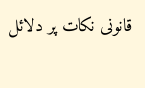قانونی نکات پر دلائل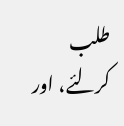طلب کرلئے، اور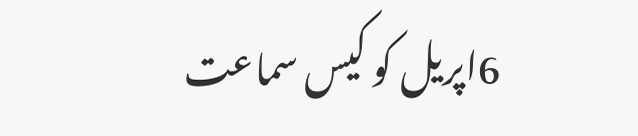6اپریل کو کیس سماعت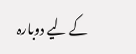کے لیے دوبارہ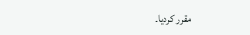مقرر کردیا۔